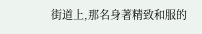街道上,那名身著精致和服的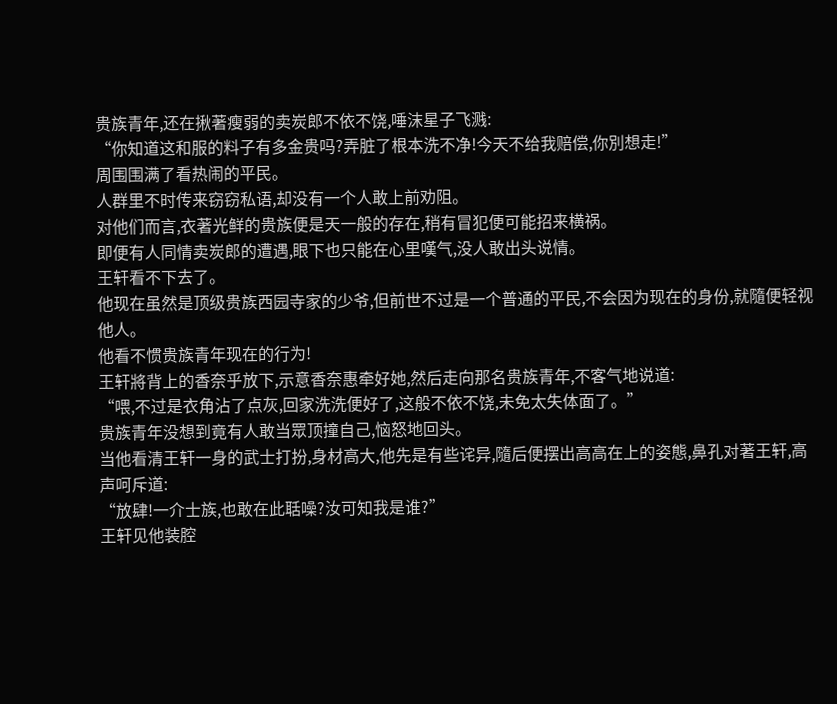贵族青年,还在揪著瘦弱的卖炭郎不依不饶,唾沫星子飞溅:
“你知道这和服的料子有多金贵吗?弄脏了根本洗不净!今天不给我赔偿,你別想走!”
周围围满了看热闹的平民。
人群里不时传来窃窃私语,却没有一个人敢上前劝阻。
对他们而言,衣著光鲜的贵族便是天一般的存在,稍有冒犯便可能招来横祸。
即便有人同情卖炭郎的遭遇,眼下也只能在心里嘆气,没人敢出头说情。
王轩看不下去了。
他现在虽然是顶级贵族西园寺家的少爷,但前世不过是一个普通的平民,不会因为现在的身份,就隨便轻视他人。
他看不惯贵族青年现在的行为!
王轩將背上的香奈乎放下,示意香奈惠牵好她,然后走向那名贵族青年,不客气地说道:
“喂,不过是衣角沾了点灰,回家洗洗便好了,这般不依不饶,未免太失体面了。”
贵族青年没想到竟有人敢当眾顶撞自己,恼怒地回头。
当他看清王轩一身的武士打扮,身材高大,他先是有些诧异,隨后便摆出高高在上的姿態,鼻孔对著王轩,高声呵斥道:
“放肆!一介士族,也敢在此聒噪?汝可知我是谁?”
王轩见他装腔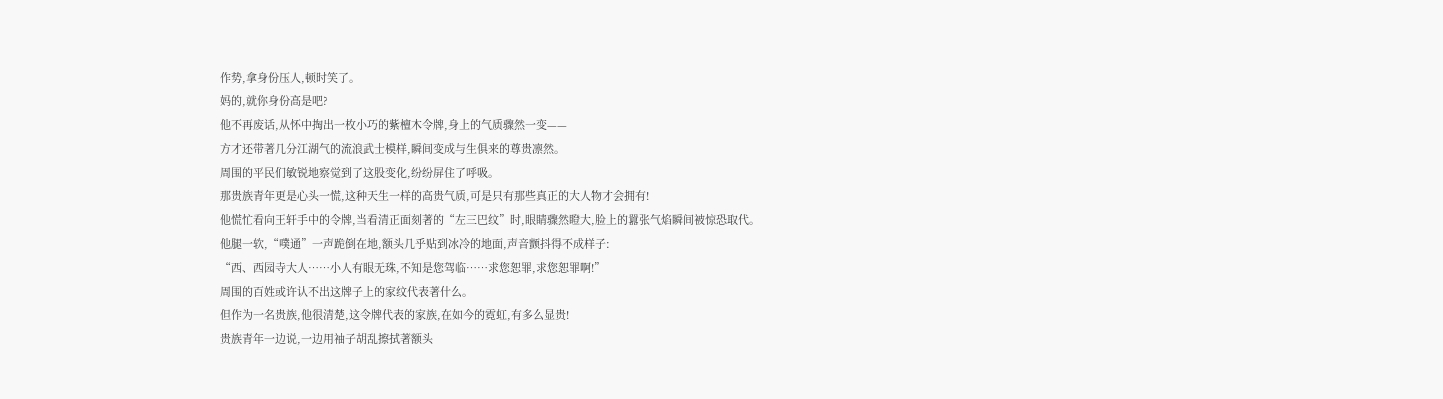作势,拿身份压人,顿时笑了。
妈的,就你身份高是吧?
他不再废话,从怀中掏出一枚小巧的紫檀木令牌,身上的气质骤然一变——
方才还带著几分江湖气的流浪武士模样,瞬间变成与生俱来的尊贵凛然。
周围的平民们敏锐地察觉到了这股变化,纷纷屏住了呼吸。
那贵族青年更是心头一慌,这种天生一样的高贵气质,可是只有那些真正的大人物才会拥有!
他慌忙看向王轩手中的令牌,当看清正面刻著的“左三巴纹”时,眼睛骤然瞪大,脸上的囂张气焰瞬间被惊恐取代。
他腿一软,“噗通”一声跪倒在地,额头几乎贴到冰冷的地面,声音颤抖得不成样子:
“西、西园寺大人……小人有眼无珠,不知是您驾临……求您恕罪,求您恕罪啊!”
周围的百姓或许认不出这牌子上的家纹代表著什么。
但作为一名贵族,他很清楚,这令牌代表的家族,在如今的霓虹,有多么显贵!
贵族青年一边说,一边用袖子胡乱擦拭著额头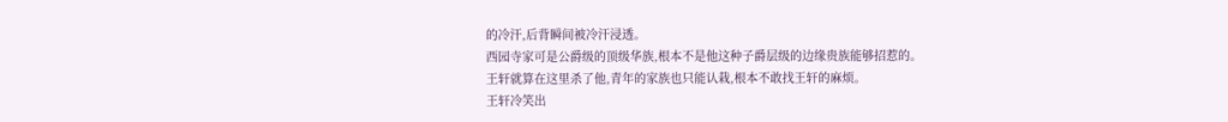的冷汗,后背瞬间被冷汗浸透。
西园寺家可是公爵级的顶级华族,根本不是他这种子爵层级的边缘贵族能够招惹的。
王轩就算在这里杀了他,青年的家族也只能认栽,根本不敢找王轩的麻烦。
王轩冷笑出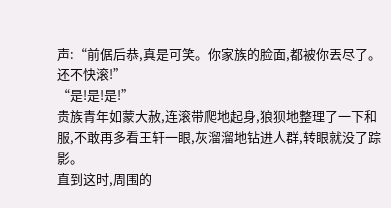声:“前倨后恭,真是可笑。你家族的脸面,都被你丟尽了。还不快滚!”
“是!是!是!”
贵族青年如蒙大赦,连滚带爬地起身,狼狈地整理了一下和服,不敢再多看王轩一眼,灰溜溜地钻进人群,转眼就没了踪影。
直到这时,周围的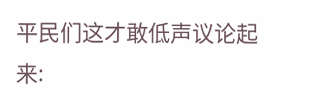平民们这才敢低声议论起来: